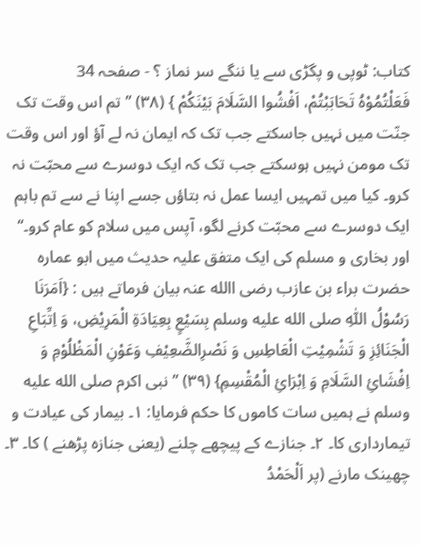کتاب: ٹوپی و پگڑی سے یا ننگے سر نماز ؟ - صفحہ 34
فَعَلْتُمُوْہُ تَحَابَبْتُمْ، اَفْشُوا السَّلَامَ بَیْنَکُمْ } (۳۸) ’’تم اس وقت تک جنّت میں نہیں جاسکتے جب تک کہ ایمان نہ لے آؤ اور اس وقت تک مومن نہیں ہوسکتے جب تک کہ ایک دوسرے سے محبّت نہ کرو۔ کیا میں تمہیں ایسا عمل نہ بتاؤں جسے اپنا نے سے تم باہم ایک دوسرے سے محبّت کرنے لگو، آپس میں سلام کو عام کرو۔‘‘ اور بخاری و مسلم کی ایک متفق علیہ حدیث میں ابو عمارہ حضرت براء بن عازب رضی االله عنہ بیان فرماتے ہیں : {اَمَرَنَا رَسُوْلُ اللّٰهِ صلى الله عليه وسلم بِسَیْعٍ بِعِیَادَۃِ الْمَرِیْضِ، وَ اِتِّبَاعِ الْجَنَائِزِ وَ تَشْمِیْتِ الْعَاطِسِ وَ نَصْرِالضَّعِیْفِ وَعَوْنِ الْمَظْلُوْمِ وَ اِفْشَائِ السَّلَامِ وَ اِبْرَائِ الْمُقْسِمِ} (۳۹) ’’نبی اکرم صلى الله عليه وسلم نے ہمیں سات کاموں کا حکم فرمایا: ۱۔ بیمار کی عیادت و تیمارداری کا۔ ۲۔ جنازے کے پیچھے چلنے (یعنی جنازہ پڑھنے ) کا۔ ۳۔ چھینک مارنے (پر اَلْحَمْدُ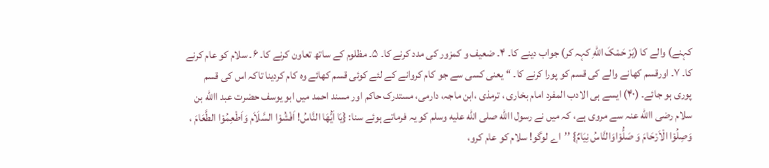کہنے) والے کا (یَرْ حَمْکَ اللّٰهِ کہہ کر) جواب دینے کا۔ ۴۔ ضعیف و کمزور کی مدد کرنے کا۔ ۵۔ مظلوم کے ساتھ تعاون کرنے کا۔ ۶۔ سلام کو عام کرنے کا۔ ۷۔ اورقسم کھانے والے کی قسم کو پورا کرنے کا۔ ‘‘ یعنی کسی سے جو کام کروانے کے لئے کوئی قسم کھائے وہ کام کردینا تاکہ اس کی قسم پوری ہو جائے۔ (۴۰) ایسے ہی الادب المفرد امام بخاری ، ترمذی ،ابن ماجہ، دارمی، مستدرک حاکم اور مسند احمد میں ابو یوسف حضرت عبد االله بن سلام رضی االله عنہ سے مروی ہے، کہ میں نے رسول االله صلى الله عليه وسلم کو یہ فرماتے ہوئے سنا: {یَا اَیُّھَا النَّاسُ! اَفْشُوْا السَّلَاَم وَاَطْعِمُوْا الطَّعَامَ ، وَصِلُوْا الْاَرْحَامَ وَ صَلُّوْاوَالنَّاسُ نِیَامٌ} ’’اے لوگو! سلام کو عام کرو،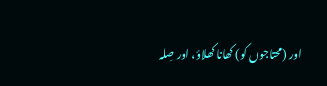اور (محتاجوں کو) کھانا کھلاؤ، اور صِلہ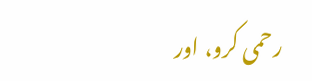رحمی کرو، اور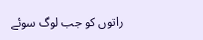راتوں کو جب لوگ سوئے